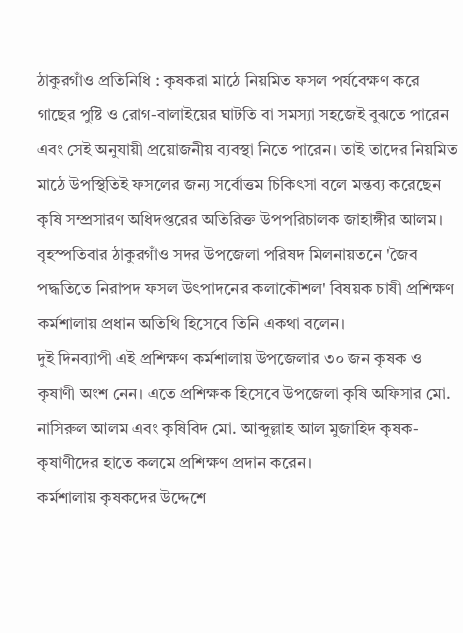ঠাকুরগাঁও প্রতিনিধি : কৃষকরা মাঠে নিয়মিত ফসল পর্যবেক্ষণ করে গাছের পুষ্টি ও রোগ-বালাইয়ের ঘাটতি বা সমস্যা সহজেই বুঝতে পারেন এবং সেই অনুযায়ী প্রয়োজনীয় ব্যবস্থা নিতে পারেন। তাই তাদের নিয়মিত মাঠে উপস্থিতিই ফসলের জন্য সর্বোত্তম চিকিৎসা বলে মন্তব্য করেছেন কৃষি সম্প্রসারণ অধিদপ্তরের অতিরিক্ত উপপরিচালক জাহাঙ্গীর আলম।
বৃহস্পতিবার ঠাকুরগাঁও সদর উপজেলা পরিষদ মিলনায়তনে 'জৈব পদ্ধতিতে নিরাপদ ফসল উৎপাদনের কলাকৌশল' বিষয়ক চাষী প্রশিক্ষণ কর্মশালায় প্রধান অতিথি হিসেবে তিনি একথা বলেন।
দুই দিনব্যাপী এই প্রশিক্ষণ কর্মশালায় উপজেলার ৩০ জন কৃষক ও কৃষাণী অংশ নেন। এতে প্রশিক্ষক হিসেবে উপজেলা কৃষি অফিসার মো. নাসিরুল আলম এবং কৃষিবিদ মো. আব্দুল্লাহ আল মুজাহিদ কৃষক-কৃষাণীদের হাতে কলমে প্রশিক্ষণ প্রদান করেন।
কর্মশালায় কৃষকদের উদ্দেশে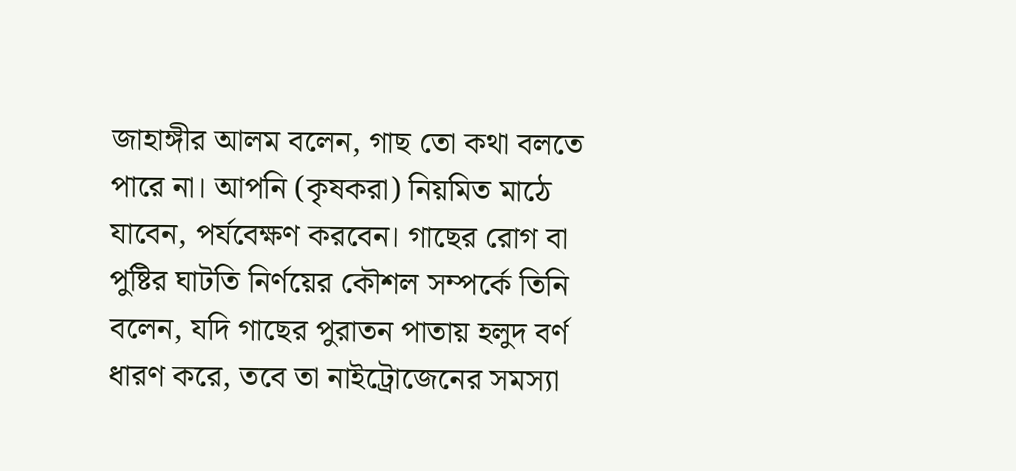জাহাঙ্গীর আলম বলেন, গাছ তো কথা বলতে পারে না। আপনি (কৃষকরা) নিয়মিত মাঠে যাবেন, পর্যবেক্ষণ করবেন। গাছের রোগ বা পুষ্টির ঘাটতি নির্ণয়ের কৌশল সম্পর্কে তিনি বলেন, যদি গাছের পুরাতন পাতায় হলুদ বর্ণ ধারণ করে, তবে তা নাইট্রোজেনের সমস্যা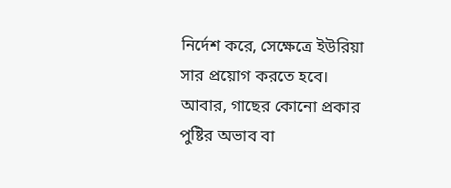নির্দেশ করে, সেক্ষেত্রে ইউরিয়া সার প্রয়োগ করতে হবে। আবার, গাছের কোনো প্রকার পুষ্টির অভাব বা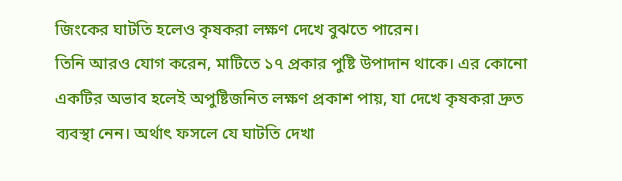জিংকের ঘাটতি হলেও কৃষকরা লক্ষণ দেখে বুঝতে পারেন।
তিনি আরও যোগ করেন, মাটিতে ১৭ প্রকার পুষ্টি উপাদান থাকে। এর কোনো একটির অভাব হলেই অপুষ্টিজনিত লক্ষণ প্রকাশ পায়, যা দেখে কৃষকরা দ্রুত ব্যবস্থা নেন। অর্থাৎ ফসলে যে ঘাটতি দেখা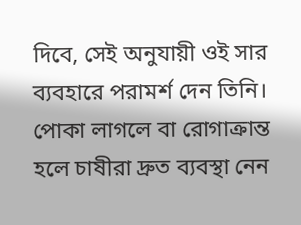দিবে, সেই অনুযায়ী ওই সার ব্যবহারে পরামর্শ দেন তিনি।
পোকা লাগলে বা রোগাক্রান্ত হলে চাষীরা দ্রুত ব্যবস্থা নেন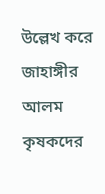উল্লেখ করে জাহাঙ্গীর আলম কৃষকদের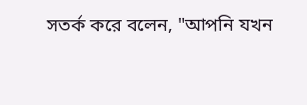সতর্ক করে বলেন, "আপনি যখন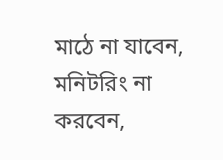মাঠে না যাবেন, মনিটরিং না করবেন,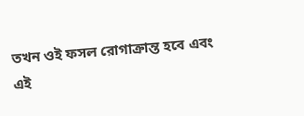তখন ওই ফসল রোগাক্রান্ত হবে এবং এই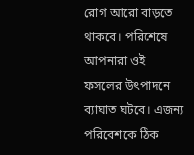রোগ আরো বাড়তে থাকবে। পরিশেষে আপনারা ওই ফসলের উৎপাদনে ব্যাঘাত ঘটবে। এজন্য পরিবেশকে ঠিক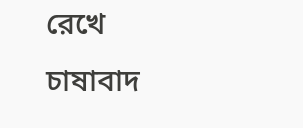রেখে চাষাবাদ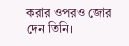করার ওপরও জোর দেন তিনি।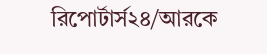রিপোর্টার্স২৪/আরকে